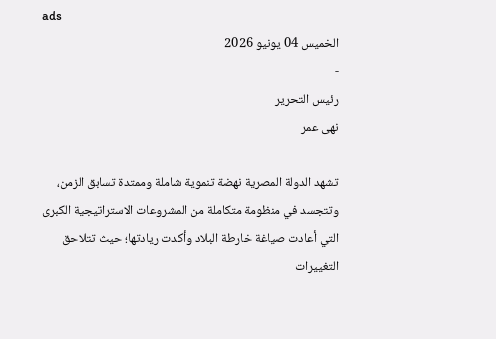ads
الخميس 04 يونيو 2026
-
رئيس التحرير
نهى عمر

تشهد الدولة المصرية نهضة تنموية شاملة وممتدة تسابق الزمن، وتتجسد في منظومة متكاملة من المشروعات الاستراتيجية الكبرى التي أعادت صياغة خارطة البلاد وأكدت ريادتها؛ حيث تتلاحق التغييرات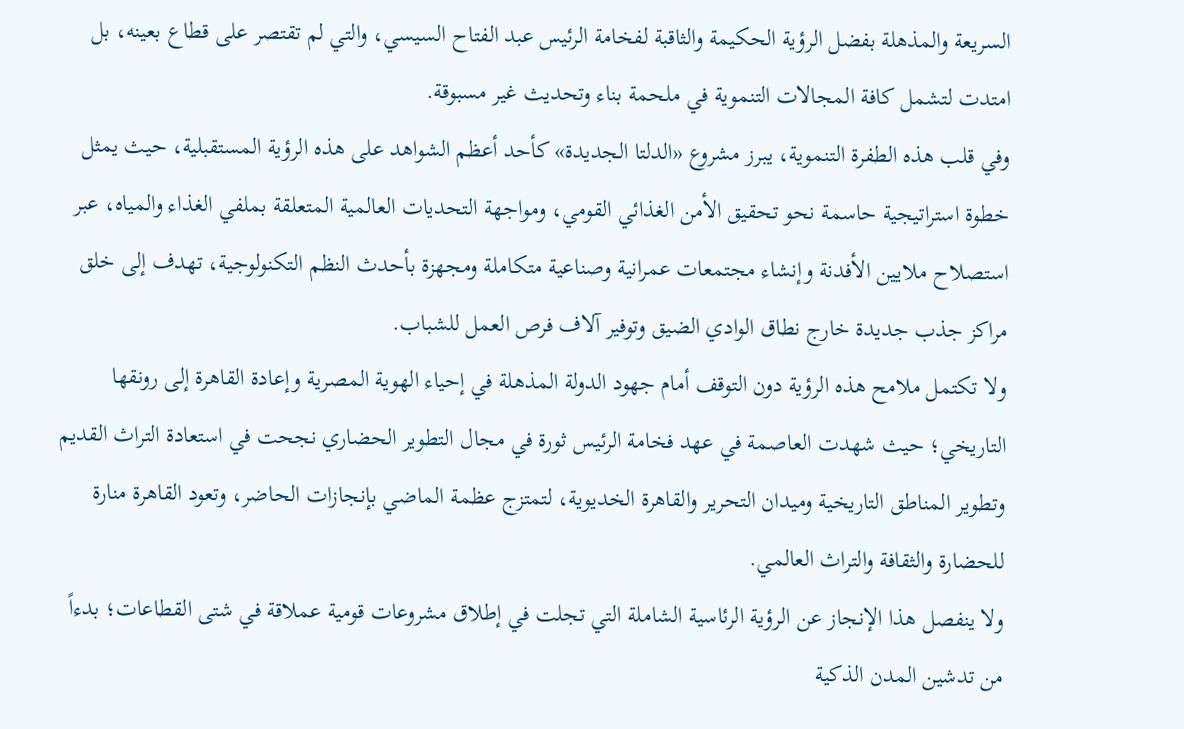السريعة والمذهلة بفضل الرؤية الحكيمة والثاقبة لفخامة الرئيس عبد الفتاح السيسي، والتي لم تقتصر على قطاع بعينه، بل امتدت لتشمل كافة المجالات التنموية في ملحمة بناء وتحديث غير مسبوقة.
وفي قلب هذه الطفرة التنموية، يبرز مشروع «الدلتا الجديدة» كأحد أعظم الشواهد على هذه الرؤية المستقبلية، حيث يمثل خطوة استراتيجية حاسمة نحو تحقيق الأمن الغذائي القومي، ومواجهة التحديات العالمية المتعلقة بملفي الغذاء والمياه، عبر استصلاح ملايين الأفدنة وإنشاء مجتمعات عمرانية وصناعية متكاملة ومجهزة بأحدث النظم التكنولوجية، تهدف إلى خلق مراكز جذب جديدة خارج نطاق الوادي الضيق وتوفير آلاف فرص العمل للشباب.
ولا تكتمل ملامح هذه الرؤية دون التوقف أمام جهود الدولة المذهلة في إحياء الهوية المصرية وإعادة القاهرة إلى رونقها التاريخي؛ حيث شهدت العاصمة في عهد فخامة الرئيس ثورة في مجال التطوير الحضاري نجحت في استعادة التراث القديم وتطوير المناطق التاريخية وميدان التحرير والقاهرة الخديوية، لتمتزج عظمة الماضي بإنجازات الحاضر، وتعود القاهرة منارة للحضارة والثقافة والتراث العالمي.
ولا ينفصل هذا الإنجاز عن الرؤية الرئاسية الشاملة التي تجلت في إطلاق مشروعات قومية عملاقة في شتى القطاعات؛ بدءاً من تدشين المدن الذكية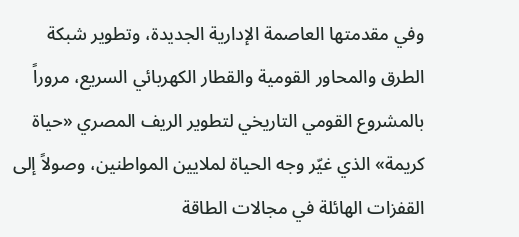وفي مقدمتها العاصمة الإدارية الجديدة، وتطوير شبكة الطرق والمحاور القومية والقطار الكهربائي السريع، مروراً بالمشروع القومي التاريخي لتطوير الريف المصري «حياة كريمة» الذي غيّر وجه الحياة لملايين المواطنين، وصولاً إلى القفزات الهائلة في مجالات الطاقة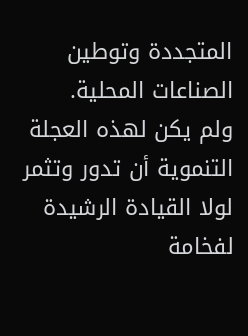المتجددة وتوطين الصناعات المحلية.
ولم يكن لهذه العجلة التنموية أن تدور وتثمر لولا القيادة الرشيدة لفخامة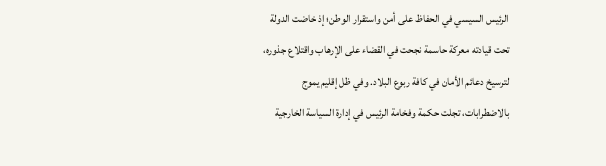الرئيس السيسي في الحفاظ على أمن واستقرار الوطن؛ إذ خاضت الدولة تحت قيادته معركة حاسمة نجحت في القضاء على الإرهاب واقتلاع جذوره، لترسيخ دعائم الأمان في كافة ربوع البلاد. وفي ظل إقليم يموج بالاضطرابات، تجلت حكمة وفخامة الرئيس في إدارة السياسة الخارجية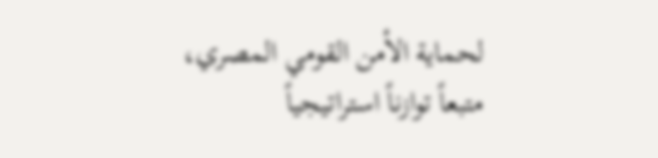لحماية الأمن القومي المصري، متبعاً توازناً استراتيجياً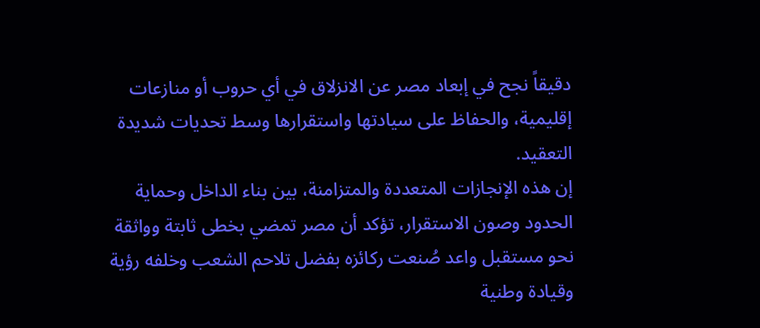دقيقاً نجح في إبعاد مصر عن الانزلاق في أي حروب أو منازعات إقليمية، والحفاظ على سيادتها واستقرارها وسط تحديات شديدة التعقيد.
إن هذه الإنجازات المتعددة والمتزامنة، بين بناء الداخل وحماية الحدود وصون الاستقرار، تؤكد أن مصر تمضي بخطى ثابتة وواثقة نحو مستقبل واعد صُنعت ركائزه بفضل تلاحم الشعب وخلفه رؤية وقيادة وطنية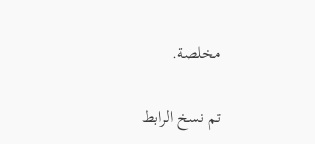مخلصة.

تم نسخ الرابط